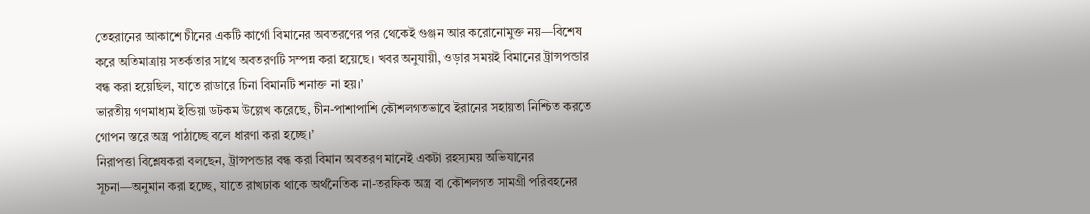তেহরানের আকাশে চীনের একটি কার্গো বিমানের অবতরণের পর থেকেই গুঞ্জন আর করোনোমুক্ত নয়—বিশেষ করে অতিমাত্রায় সতর্কতার সাথে অবতরণটি সম্পন্ন করা হয়েছে। খবর অনুযায়ী, ওড়ার সময়ই বিমানের ট্রান্সপন্ডার বন্ধ করা হয়েছিল, যাতে রাডারে চিনা বিমানটি শনাক্ত না হয়।’
ভারতীয় গণমাধ্যম ইন্ডিয়া ডটকম উল্লেখ করেছে, চীন-পাশাপাশি কৌশলগতভাবে ইরানের সহায়তা নিশ্চিত করতে গোপন স্তরে অস্ত্র পাঠাচ্ছে বলে ধারণা করা হচ্ছে।’
নিরাপত্তা বিশ্লেষকরা বলছেন, ট্রান্সপন্ডার বন্ধ করা বিমান অবতরণ মানেই একটা রহস্যময় অভিযানের সূচনা—অনুমান করা হচ্ছে, যাতে রাখঢাক থাকে অর্থনৈতিক না-তরফিক অস্ত্র বা কৌশলগত সামগ্রী পরিবহনের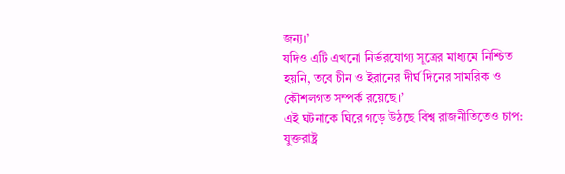জন্য।’
যদিও এটি এখনো নির্ভরযোগ্য সূত্রের মাধ্যমে নিশ্চিত হয়নি, তবে চীন ও ইরানের দীর্ঘ দিনের সামরিক ও কৌশলগত সম্পর্ক রয়েছে।’
এই ঘটনাকে ঘিরে গড়ে উঠছে বিশ্ব রাজনীতিতেও চাপ: যুক্তরাষ্ট্র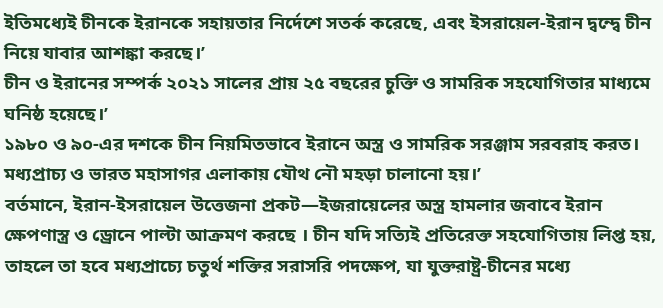ইতিমধ্যেই চীনকে ইরানকে সহায়তার নির্দেশে সতর্ক করেছে, এবং ইসরায়েল-ইরান দ্বন্দ্বে চীন নিয়ে যাবার আশঙ্কা করছে।’
চীন ও ইরানের সম্পর্ক ২০২১ সালের প্রায় ২৫ বছরের চুক্তি ও সামরিক সহযোগিতার মাধ্যমে ঘনিষ্ঠ হয়েছে।’
১৯৮০ ও ৯০-এর দশকে চীন নিয়মিতভাবে ইরানে অস্ত্র ও সামরিক সরঞ্জাম সরবরাহ করত। মধ্যপ্রাচ্য ও ভারত মহাসাগর এলাকায় যৌথ নৌ মহড়া চালানো হয়।’
বর্তমানে, ইরান-ইসরায়েল উত্তেজনা প্রকট—ইজরায়েলের অস্ত্র হামলার জবাবে ইরান ক্ষেপণাস্ত্র ও ড্রোনে পাল্টা আক্রমণ করছে । চীন যদি সত্যিই প্রতিরেক্ত সহযোগিতায় লিপ্ত হয়, তাহলে তা হবে মধ্যপ্রাচ্যে চতুর্থ শক্তির সরাসরি পদক্ষেপ, যা যুক্তরাষ্ট্র-চীনের মধ্যে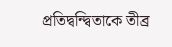প্রতিদ্বন্দ্বিতাকে তীব্র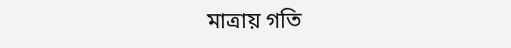মাত্রায় গতি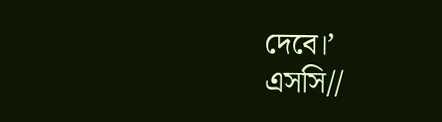দেবে।’
এসসি//